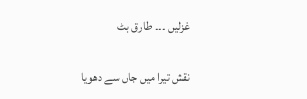غزلیں ۔۔۔ طارق بٹ

نقش تیرا میں جاں سے دھویا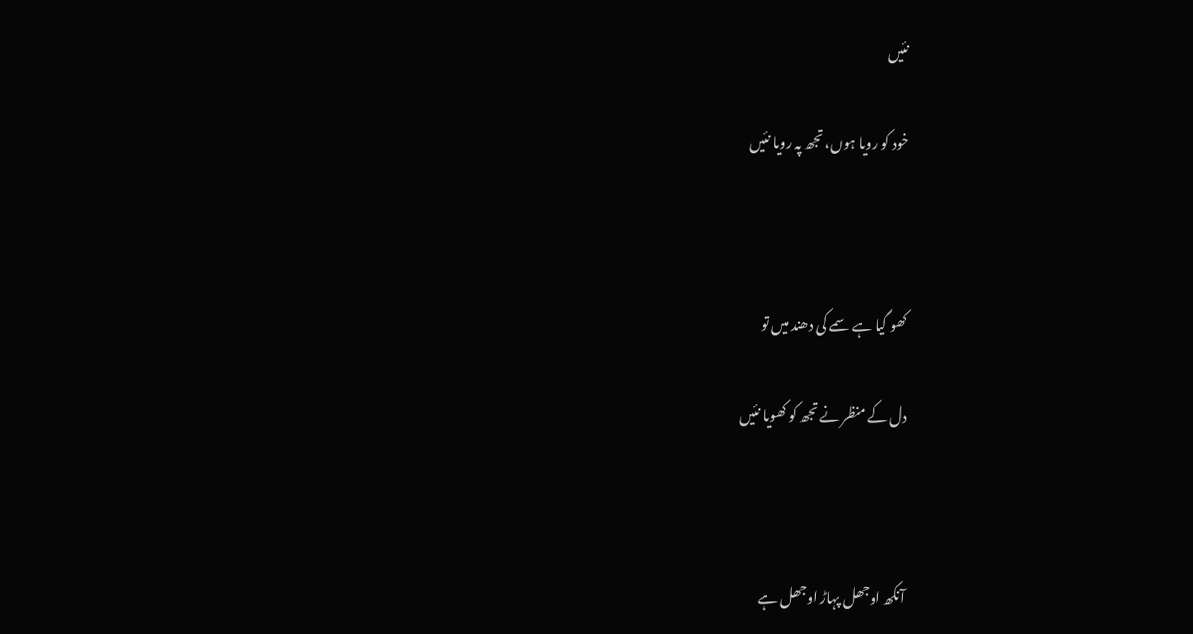نئیں

خود کو رویا ہوں، تجھ پہ رویا نئیں



کھو گیا ہے سمے کی دھند میں تو

دل کے منظر نے تجھ کو کھویا نئیں



آنکھ اوجھل پہاڑ اوجھل ہے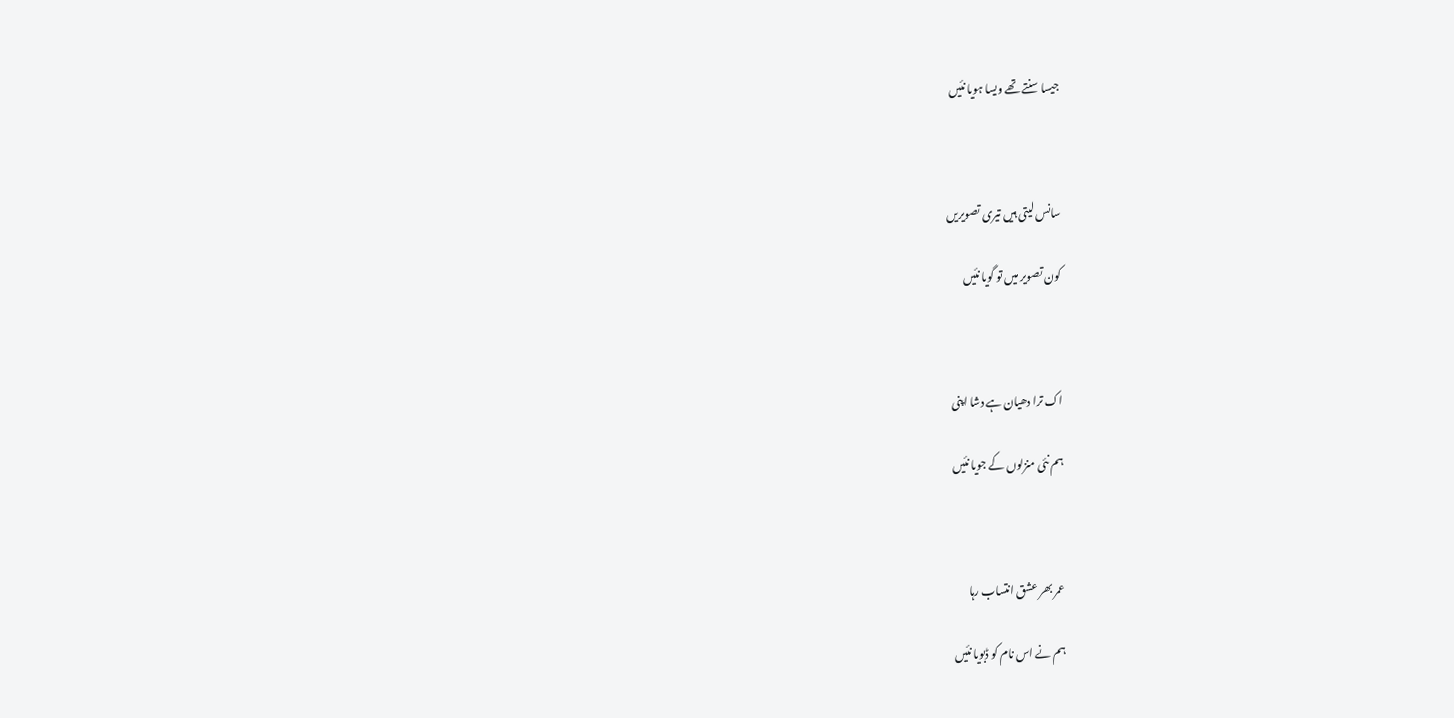جیسا سنتے تھے ویسا ہویا نئیں



سانس لیتی ہیں تیری تصویریں

کون تصویر میں تو گویا نئیں



اک ترا دھیان ہے دشا اپنی

ہم نئی منزلوں کے جویا نئیں



عمر بھر عشق انتساب رہا

ہم نے اس نام کو ڈبویا نئیں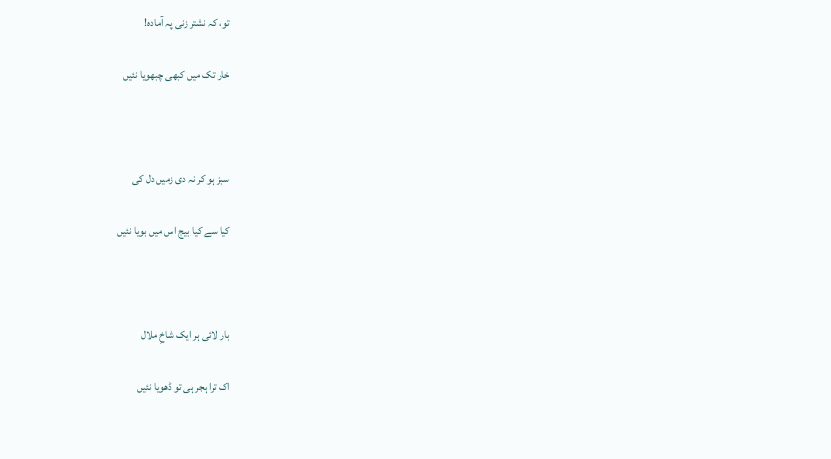تو، کہ نشتر زنی پہ آمادہ!

خار تک میں کبھی چبھویا نئیں



سبز ہو کر نہ دی زمیں دل کی

کیا سے کیا بیج اس میں بویا نئیں



بار لائی ہر ایک شاخِ ملال

اک ترا ہجر ہی تو ڈھویا نئیں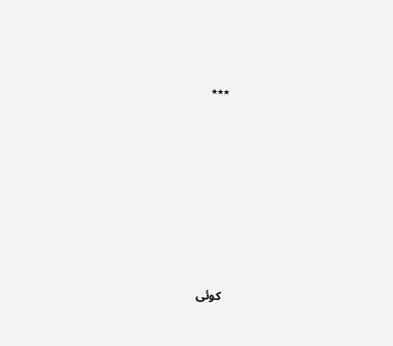٭٭٭







کوئی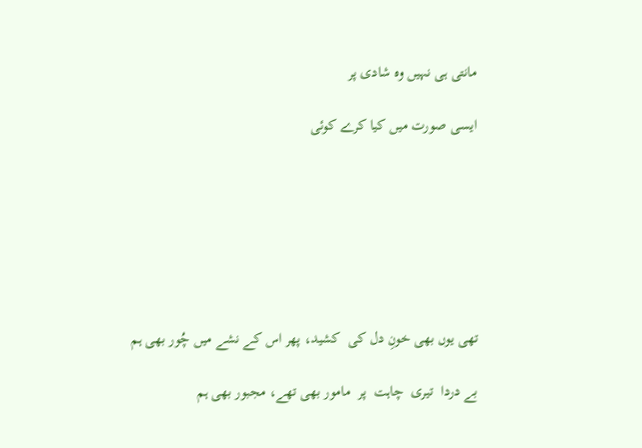مانتی ہی نہیں وہ شادی پر

ایسی صورت میں کیا کرے کوئی







تھی یوں بھی خونِ دل کی  کشید، پھر اس کے نشے میں چُور بھی ہم

بے دردا  تیری  چاہت  پر  مامور بھی تھے، مجبور بھی ہم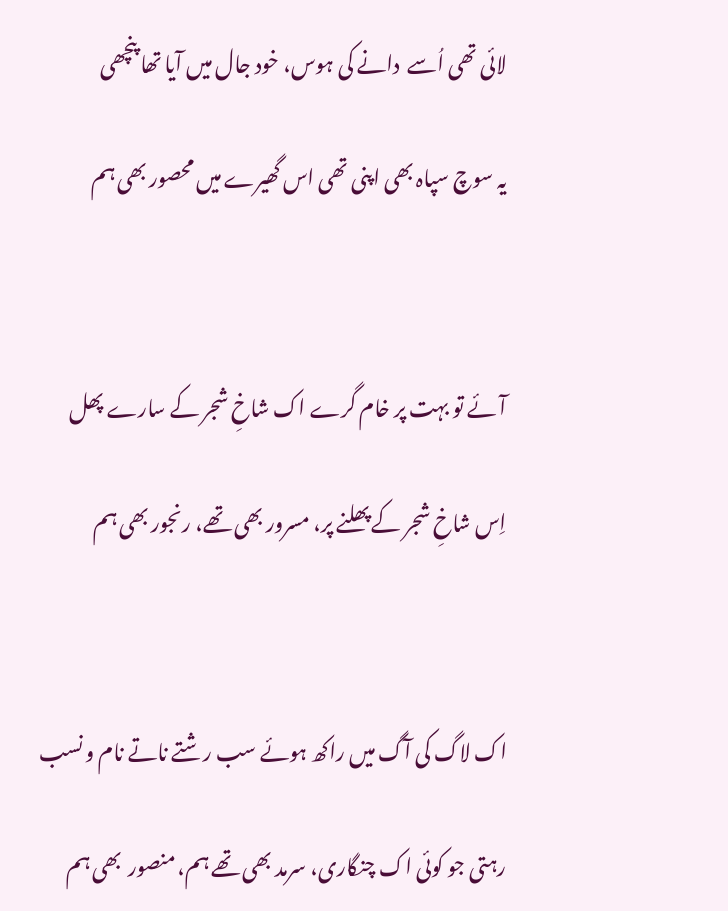لائی تھی اُسے  دانے کی ہوس، خود جال میں آیا تھا پنچھی

یہ سوچ سپاہ بھی اپنی تھی اس گھیرے میں محصور بھی ہم



آئے تو بہت پر خام گرے اک شاخِ شجر کے سارے پھل

اِس شاخِ شجر کے پھلنے پر، مسرور بھی تھے، رنجور بھی ہم



اک لاگ کی آگ میں راکھ ہوئے سب رشتے ناتے نام و نسب

رہتی جو کوئی اک چنگاری، سرمد بھی تھے ہم، منصور  بھی ہم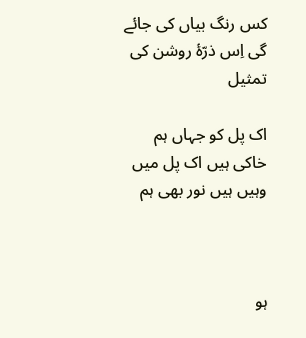کس رنگ بیاں کی جائے گی اِس ذرّۂ روشن کی تمثیل

اک پل کو جہاں ہم خاکی ہیں اک پل میں وہیں ہیں نور بھی ہم



ہو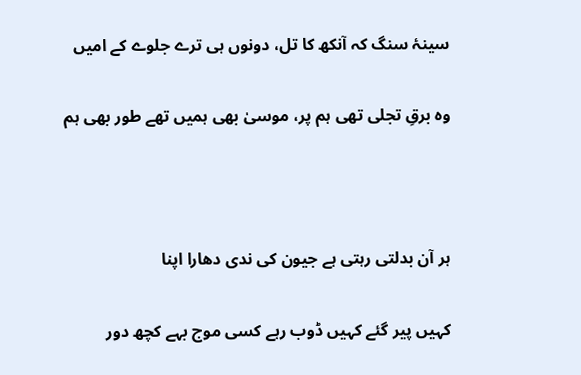سینۂ سنگ کہ آنکھ کا تل، دونوں ہی ترے جلوے کے امیں

وہ برقِ تجلی تھی ہم پر، موسیٰ بھی ہمیں تھے طور بھی ہم



ہر آن بدلتی رہتی ہے جیون کی ندی دھارا اپنا

کہیں پیر گئے کہیں ڈوب رہے کسی موج بہے کچھ دور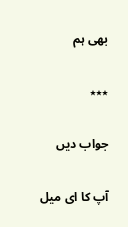بھی ہم

٭٭٭

جواب دیں

آپ کا ای میل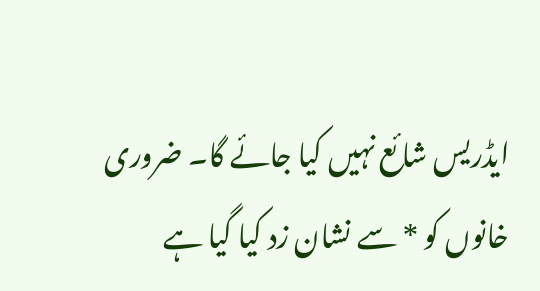ایڈریس شائع نہیں کیا جائے گا۔ ضروری خانوں کو * سے نشان زد کیا گیا ہے